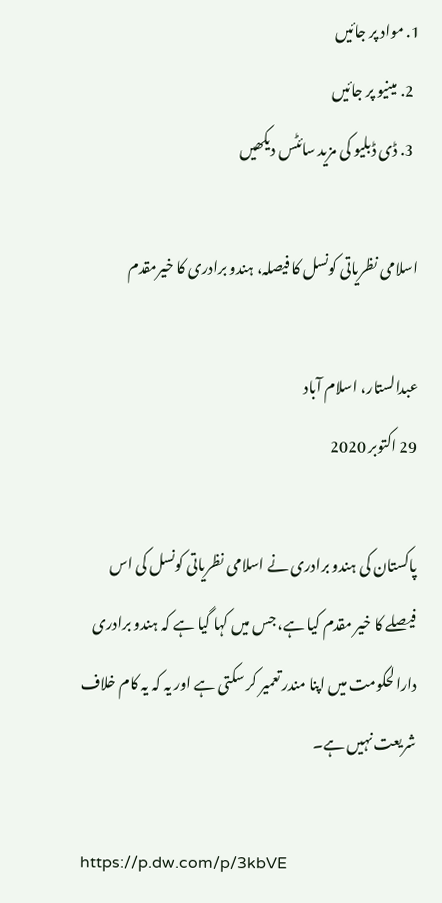1. مواد پر جائیں
  2. مینیو پر جائیں
  3. ڈی ڈبلیو کی مزید سائٹس دیکھیں

اسلامی نظریاتی کونسل کا فیصلہ، ہندو برادری کا خیرمقدم

عبدالستار، اسلام آباد
29 اکتوبر 2020

پاکستان کی ہندو برادری نے اسلامی نظریاتی کونسل کی اس فیصلے کا خیر مقدم کیا ہے، جس میں کہا گیا ہے کہ ہندو برادری دارالحکومت میں اپنا مندر تعمیر کر سکتی ہے اور یہ کہ یہ کام خلاف شریعت نہیں ہے۔

https://p.dw.com/p/3kbVE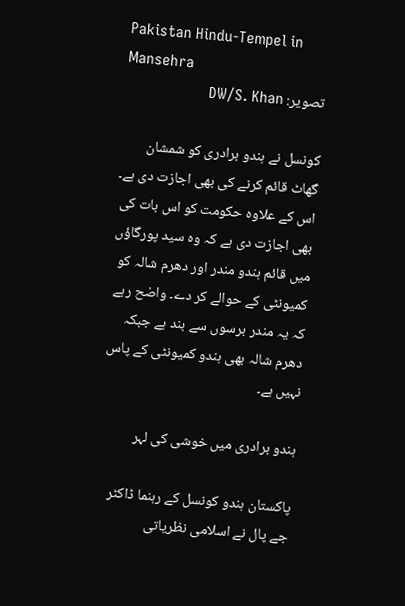Pakistan Hindu-Tempel in Mansehra
تصویر: DW/S. Khan

کونسل نے ہندو برادری کو شمشان گھاٹ قائم کرنے کی بھی اجازت دی ہے۔ اس کے علاوہ حکومت کو اس بات کی بھی اجازت دی ہے کہ وہ سید پورگاؤں میں قائم ہندو مندر اور دھرم شالہ کو کمیونٹی کے حوالے کر دے۔ واضح رہے کہ یہ مندر برسوں سے بند ہے جبکہ دھرم شالہ بھی ہندو کمیونٹی کے پاس نہیں ہے۔

ہندو برادری میں خوشی کی لہر

پاکستان ہندو کونسل کے رہنما ڈاکٹر جے پال نے اسلامی نظریاتی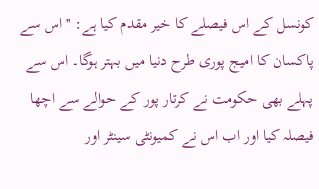کونسل کے اس فیصلے کا خیر مقدم کیا ہے: ''اس سے پاکسان کا امیج پوری طرح دنیا میں بہتر ہوگا۔ اس سے پہلے بھی حکومت نے کرتار پور کے حوالے سے اچھا فیصلہ کیا اور اب اس نے کمیونٹی سینٹر اور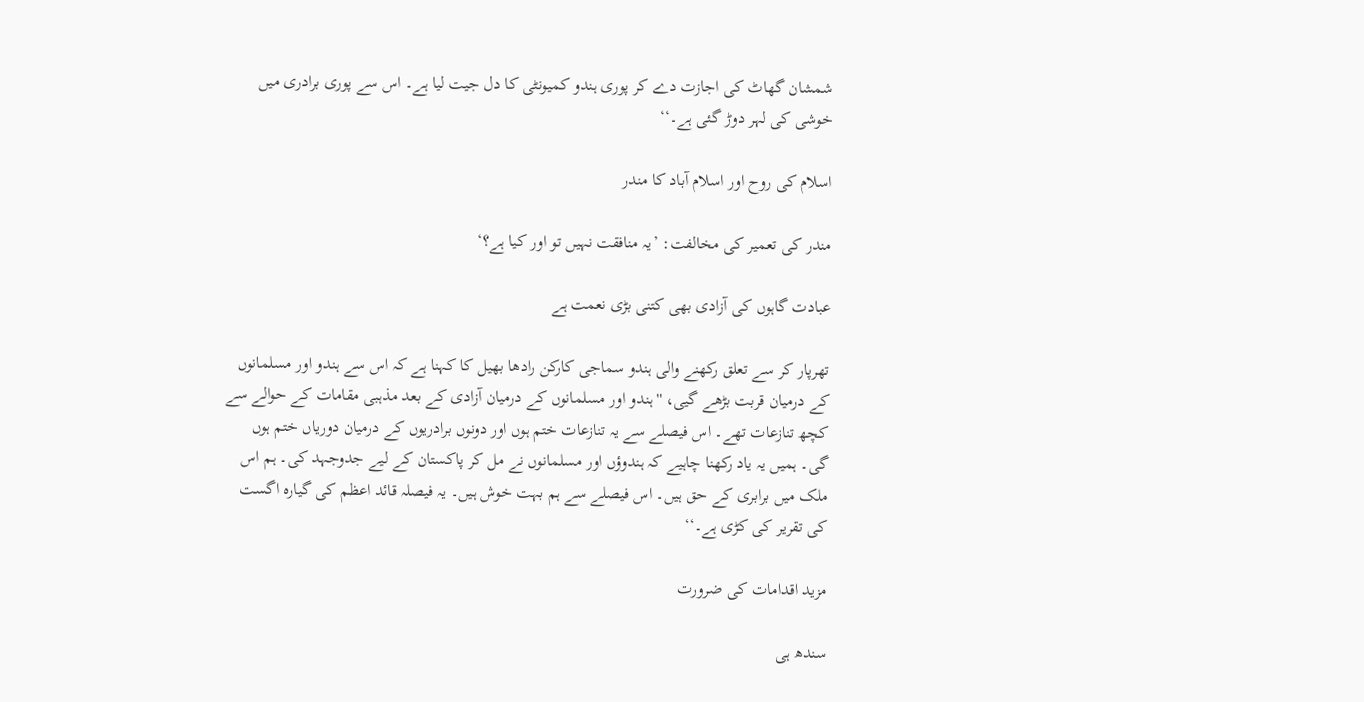شمشان گھاٹ کی اجازت دے کر پوری ہندو کمیونٹی کا دل جیت لیا ہے۔ اس سے پوری برادری میں خوشی کی لہر دوڑ گئی ہے۔‘‘

اسلام کی روح اور اسلام آباد کا مندر

مندر کی تعمیر کی مخالفت: ’یہ منافقت نہیں تو اور کیا ہے؟‘

عبادت گاہوں کی آزادی بھی کتنی بڑی نعمت ہے

تھرپار کر سے تعلق رکھنے والی ہندو سماجی کارکن رادھا بھیل کا کہنا ہے کہ اس سے ہندو اور مسلمانوں کے درمیان قربت بڑھے گیی، ''ہندو اور مسلمانوں کے درمیان آزادی کے بعد مذہبی مقامات کے حوالے سے کچھ تنازعات تھے۔ اس فیصلے سے یہ تنازعات ختم ہوں اور دونوں برادریوں کے درمیان دوریاں ختم ہوں گی۔ ہمیں یہ یاد رکھنا چاہیے کہ ہندوؤں اور مسلمانوں نے مل کر پاکستان کے لیے جدوجہد کی۔ ہم اس ملک میں برابری کے حق ہیں۔ اس فیصلے سے ہم بہت خوش ہیں۔ یہ فیصلہ قائد اعظم کی گیارہ اگست کی تقریر کی کڑی ہے۔‘‘

مزید اقدامات کی ضرورت

سندھ ہی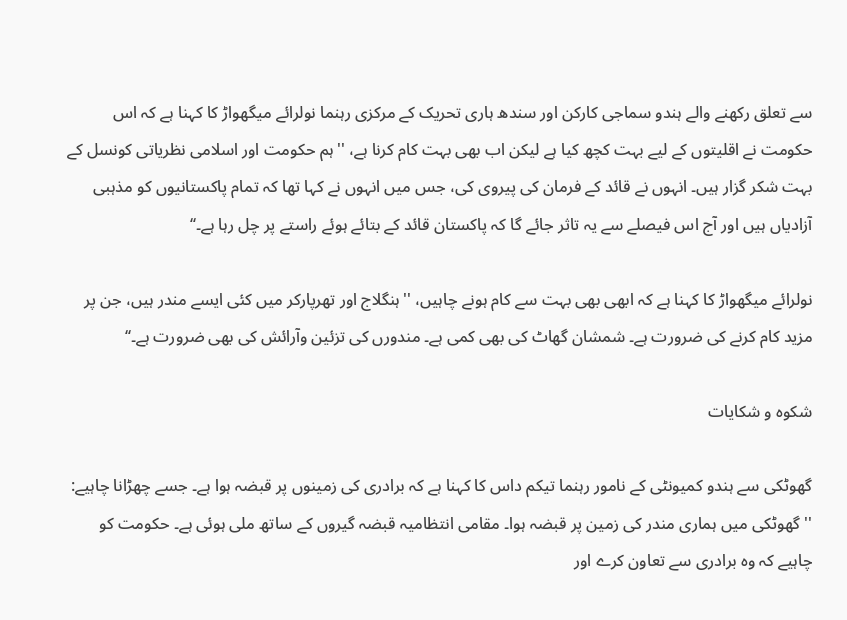سے تعلق رکھنے والے ہندو سماجی کارکن اور سندھ ہاری تحریک کے مرکزی رہنما نولرائے میگھواڑ کا کہنا ہے کہ اس حکومت نے اقلیتوں کے لیے بہت کچھ کیا ہے لیکن اب بھی بہت کام کرنا ہے، ''ہم حکومت اور اسلامی نظریاتی کونسل کے بہت شکر گزار ہیں۔ انہوں نے قائد کے فرمان کی پیروی کی، جس میں انہوں نے کہا تھا کہ تمام پاکستانیوں کو مذہبی آزادیاں ہیں اور آج اس فیصلے سے یہ تاثر جائے گا کہ پاکستان قائد کے بتائے ہوئے راستے پر چل رہا ہے۔‘‘

نولرائے میگھواڑ کا کہنا ہے کہ ابھی بھی بہت سے کام ہونے چاہیں، ''ہنگلاج اور تھرپارکر میں کئی ایسے مندر ہیں، جن پر مزید کام کرنے کی ضرورت ہے۔ شمشان گھاٹ کی بھی کمی ہے۔ مندورں کی تزئین وآرائش کی بھی ضرورت ہے۔‘‘

شکوہ و شکایات

گھوٹکی سے ہندو کمیونٹی کے نامور رہنما تیکم داس کا کہنا ہے کہ برادری کی زمینوں پر قبضہ ہوا ہے۔ جسے چھڑانا چاہیے: ''گھوٹکی میں ہماری مندر کی زمین پر قبضہ ہوا۔ مقامی انتظامیہ قبضہ گیروں کے ساتھ ملی ہوئی ہے۔ حکومت کو چاہیے کہ وہ برادری سے تعاون کرے اور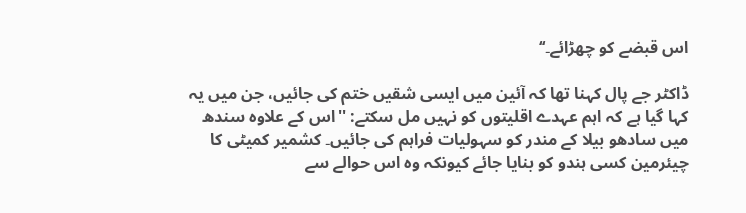اس قبضے کو چھڑائے۔‘‘

ڈاکٹر جے پال کہنا تھا کہ آئین میں ایسی شقیں ختم کی جائیں، جن میں یہ کہا گیا ہے کہ اہم عہدے اقلیتوں کو نہیں مل سکتے: ''اس کے علاوہ سندھ میں سادھو بیلا کے مندر کو سہولیات فراہم کی جائیں۔ کشمیر کمیٹی کا چیئرمین کسی ہندو کو بنایا جائے کیونکہ وہ اس حوالے سے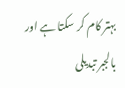بہتر کام کر سکتا ہے اور بالجبر تبدیلی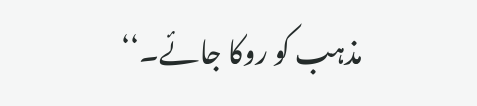مذہب کو روکا جائے۔‘‘